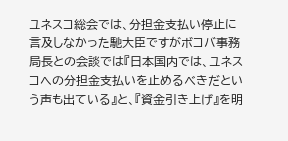ユネスコ総会では、分担金支払い停止に言及しなかった馳大臣ですがボコバ事務局長との会談では『日本国内では、ユネスコへの分担金支払いを止めるべきだという声も出ている』と、『資金引き上げ』を明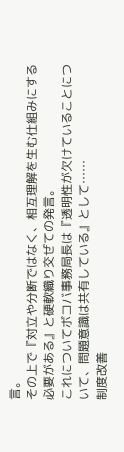言。
その上で『対立や分断ではなく、相互理解を生む仕組みにする必要がある』と硬軟織り交ぜての発言。
これについてボコバ事務局長は『透明性が欠けていることについて、問題意識は共有している』として……
制度改善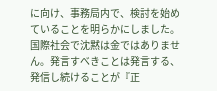に向け、事務局内で、検討を始めていることを明らかにしました。
国際社会で沈黙は金ではありません。発言すべきことは発言する、発信し続けることが『正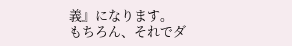義』になります。
もちろん、それでダ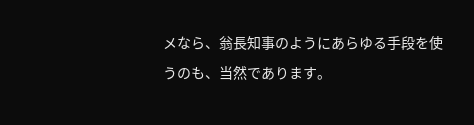メなら、翁長知事のようにあらゆる手段を使うのも、当然であります。